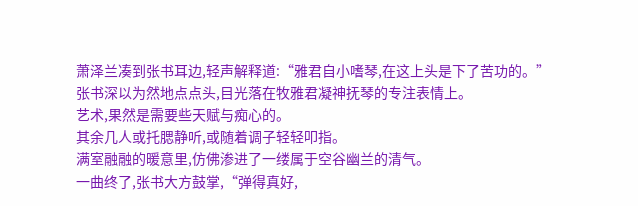萧泽兰凑到张书耳边,轻声解释道:“雅君自小嗜琴,在这上头是下了苦功的。”
张书深以为然地点点头,目光落在牧雅君凝神抚琴的专注表情上。
艺术,果然是需要些天赋与痴心的。
其余几人或托腮静听,或随着调子轻轻叩指。
满室融融的暖意里,仿佛渗进了一缕属于空谷幽兰的清气。
一曲终了,张书大方鼓掌,“弹得真好,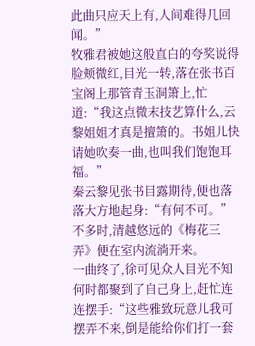此曲只应天上有,人间难得几回闻。”
牧雅君被她这般直白的夸奖说得脸颊微红,目光一转,落在张书百宝阁上那管青玉洞箫上,忙道:“我这点微末技艺算什么,云黎姐姐才真是擅箫的。书姐儿快请她吹奏一曲,也叫我们饱饱耳福。”
秦云黎见张书目露期待,便也落落大方地起身:“有何不可。”
不多时,清越悠远的《梅花三弄》便在室内流淌开来。
一曲终了,徐可见众人目光不知何时都聚到了自己身上,赶忙连连摆手:“这些雅致玩意儿我可摆弄不来,倒是能给你们打一套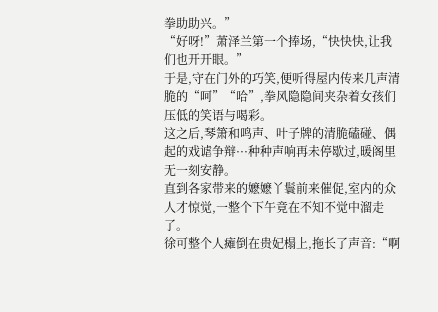拳助助兴。”
“好呀!”萧泽兰第一个捧场,“快快快,让我们也开开眼。”
于是,守在门外的巧笑,便听得屋内传来几声清脆的“呵”“哈”,拳风隐隐间夹杂着女孩们压低的笑语与喝彩。
这之后,琴箫和鸣声、叶子牌的清脆磕碰、偶起的戏谑争辩···种种声响再未停歇过,暖阁里无一刻安静。
直到各家带来的嬷嬷丫鬟前来催促,室内的众人才惊觉,一整个下午竟在不知不觉中溜走了。
徐可整个人瘫倒在贵妃榻上,拖长了声音:“啊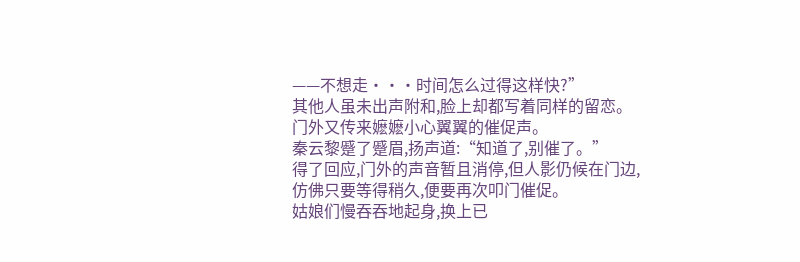——不想走···时间怎么过得这样快?”
其他人虽未出声附和,脸上却都写着同样的留恋。
门外又传来嬷嬷小心翼翼的催促声。
秦云黎蹙了蹙眉,扬声道:“知道了,别催了。”
得了回应,门外的声音暂且消停,但人影仍候在门边,仿佛只要等得稍久,便要再次叩门催促。
姑娘们慢吞吞地起身,换上已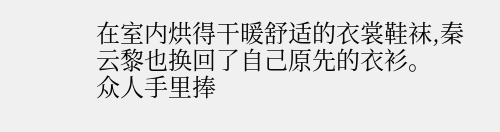在室内烘得干暖舒适的衣裳鞋袜,秦云黎也换回了自己原先的衣衫。
众人手里捧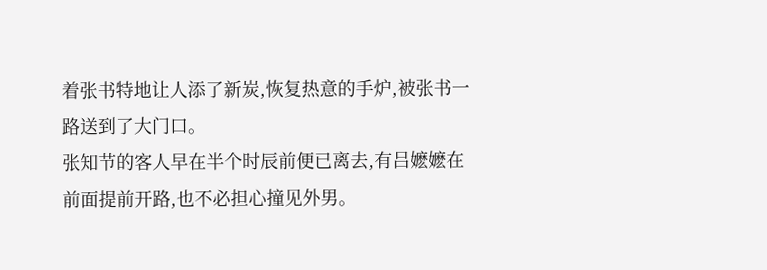着张书特地让人添了新炭,恢复热意的手炉,被张书一路送到了大门口。
张知节的客人早在半个时辰前便已离去,有吕嬷嬷在前面提前开路,也不必担心撞见外男。